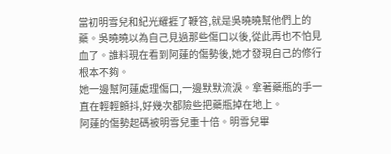當初明雪兒和紀光耀捱了鞭笞,就是吳曉曉幫他們上的藥。吳曉曉以為自己見過那些傷口以後,從此再也不怕見血了。誰料現在看到阿蓮的傷勢後,她才發現自己的修行根本不夠。
她一邊幫阿蓮處理傷口,一邊默默流淚。拿著藥瓶的手一直在輕輕顫抖,好幾次都險些把藥瓶掉在地上。
阿蓮的傷勢起碼被明雪兒重十倍。明雪兒畢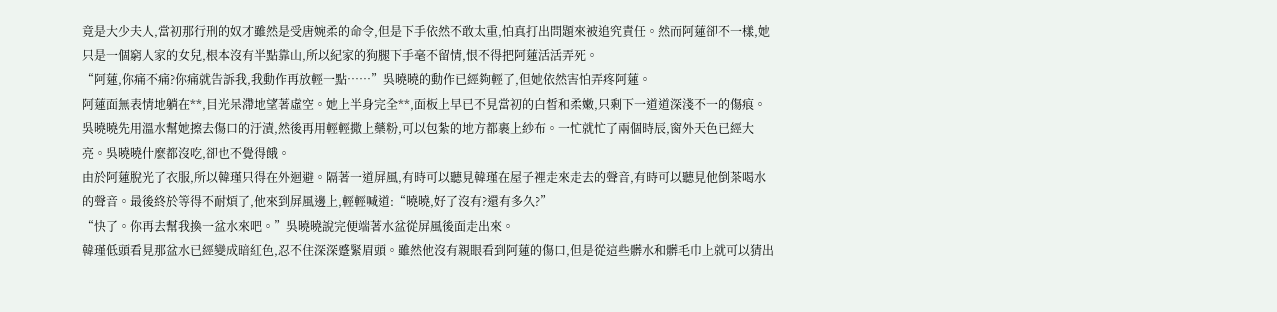竟是大少夫人,當初那行刑的奴才雖然是受唐婉柔的命令,但是下手依然不敢太重,怕真打出問題來被追究責任。然而阿蓮卻不一樣,她只是一個窮人家的女兒,根本沒有半點靠山,所以紀家的狗腿下手毫不留情,恨不得把阿蓮活活弄死。
“阿蓮,你痛不痛?你痛就告訴我,我動作再放輕一點……”吳曉曉的動作已經夠輕了,但她依然害怕弄疼阿蓮。
阿蓮面無表情地躺在**,目光呆滯地望著虛空。她上半身完全**,面板上早已不見當初的白皙和柔嫩,只剩下一道道深淺不一的傷痕。
吳曉曉先用溫水幫她擦去傷口的汙漬,然後再用輕輕撒上藥粉,可以包紮的地方都裹上紗布。一忙就忙了兩個時辰,窗外天色已經大亮。吳曉曉什麼都沒吃,卻也不覺得餓。
由於阿蓮脫光了衣服,所以韓瑾只得在外迴避。隔著一道屏風,有時可以聽見韓瑾在屋子裡走來走去的聲音,有時可以聽見他倒茶喝水的聲音。最後終於等得不耐煩了,他來到屏風邊上,輕輕喊道:“曉曉,好了沒有?還有多久?”
“快了。你再去幫我換一盆水來吧。”吳曉曉說完便端著水盆從屏風後面走出來。
韓瑾低頭看見那盆水已經變成暗紅色,忍不住深深蹙緊眉頭。雖然他沒有親眼看到阿蓮的傷口,但是從這些髒水和髒毛巾上就可以猜出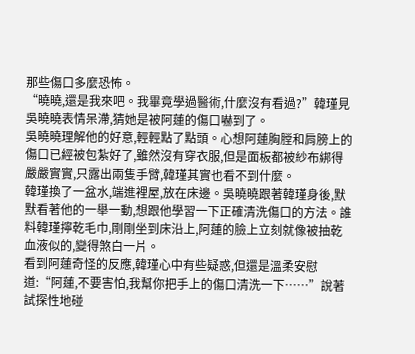那些傷口多麼恐怖。
“曉曉,還是我來吧。我畢竟學過醫術,什麼沒有看過?”韓瑾見吳曉曉表情呆滯,猜她是被阿蓮的傷口嚇到了。
吳曉曉理解他的好意,輕輕點了點頭。心想阿蓮胸膛和肩膀上的傷口已經被包紮好了,雖然沒有穿衣服,但是面板都被紗布綁得嚴嚴實實,只露出兩隻手臂,韓瑾其實也看不到什麼。
韓瑾換了一盆水,端進裡屋,放在床邊。吳曉曉跟著韓瑾身後,默默看著他的一舉一動,想跟他學習一下正確清洗傷口的方法。誰料韓瑾擰乾毛巾,剛剛坐到床沿上,阿蓮的臉上立刻就像被抽乾血液似的,變得煞白一片。
看到阿蓮奇怪的反應,韓瑾心中有些疑惑,但還是溫柔安慰道:“阿蓮,不要害怕,我幫你把手上的傷口清洗一下……”說著試探性地碰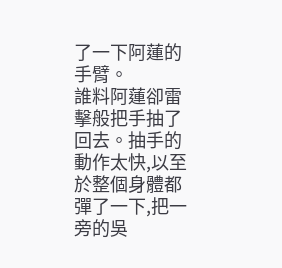了一下阿蓮的手臂。
誰料阿蓮卻雷擊般把手抽了回去。抽手的動作太快,以至於整個身體都彈了一下,把一旁的吳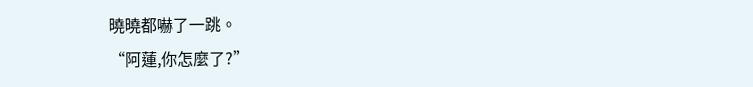曉曉都嚇了一跳。
“阿蓮,你怎麼了?”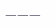———